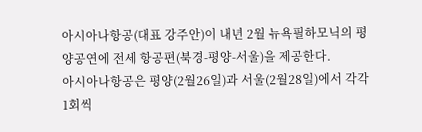아시아나항공(대표 강주안)이 내년 2월 뉴욕필하모닉의 평양공연에 전세 항공편(북경-평양-서울)을 제공한다.
아시아나항공은 평양(2월26일)과 서울(2월28일)에서 각각 1회씩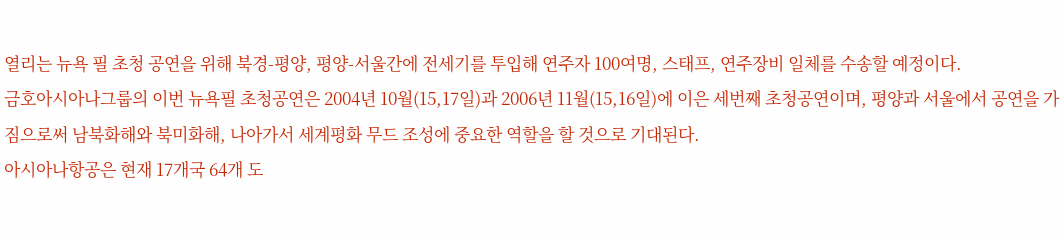열리는 뉴욕 필 초청 공연을 위해 북경-평양, 평양-서울간에 전세기를 투입해 연주자 100여명, 스태프, 연주장비 일체를 수송할 예정이다.
금호아시아나그룹의 이번 뉴욕필 초청공연은 2004년 10월(15,17일)과 2006년 11월(15,16일)에 이은 세번째 초청공연이며, 평양과 서울에서 공연을 가짐으로써 남북화해와 북미화해, 나아가서 세계평화 무드 조성에 중요한 역할을 할 것으로 기대된다.
아시아나항공은 현재 17개국 64개 도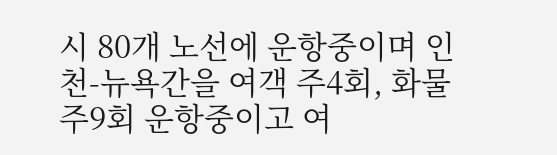시 80개 노선에 운항중이며 인천-뉴욕간을 여객 주4회, 화물 주9회 운항중이고 여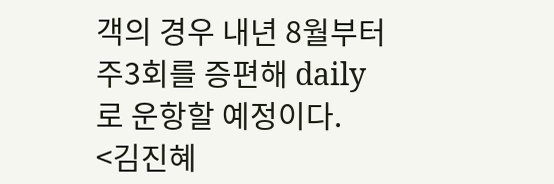객의 경우 내년 8월부터 주3회를 증편해 daily로 운항할 예정이다.
<김진혜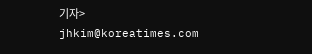기자> jhkim@koreatimes.com